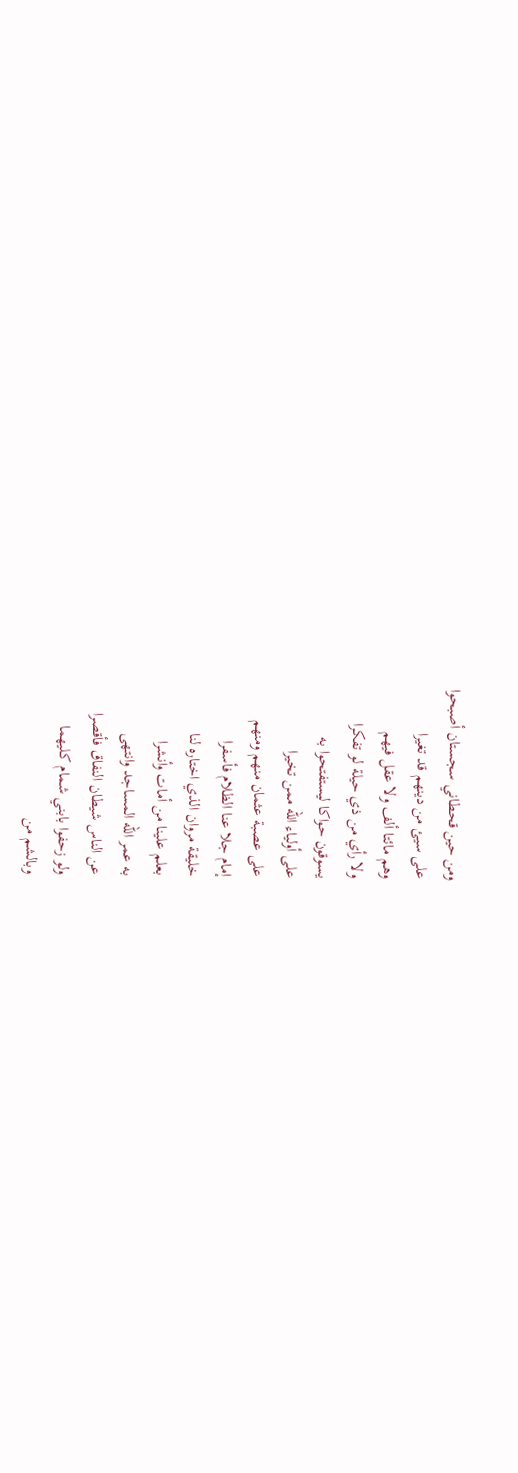ومن حين قحطاني سجستان أصبحوا
على سيئ من دينهم قد تغيرا
وهم مائتا ألف ولا عقل فيهم
ولا رأي من ذي حيلة لو تفكرا
يسوقون حواكا ليستفتحوا به
على أولياء الله ممن تخيرا
على عصبة عثمان منهم ومنهم
إمام جلا عنا الظلام فأسفرا
خليقة مروان الذي اختاره لنا
بعلم علينا من أمات وأنشرا
به عمر الله المساجد وانتهى
عن الناس شيطان النفاق فأقصرا
ولو زحفوا بابني شمام كليهما
وبالشم من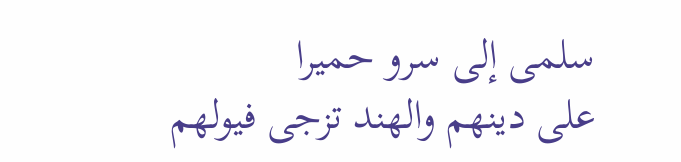سلمى إلى سرو حميرا
على دينهم والهند تزجى فيولهم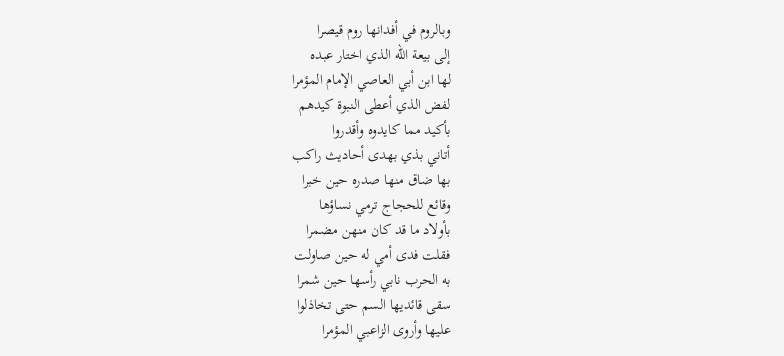وبالروم في أفدانها روم قيصرا
إلى بيعة الله الذي اختار عبده
لها ابن أبي العاصي الإمام المؤمرا
لفض الذي أعطى النبوة كيدهم
بأكيد مما كايدوه وأقدروا
أتاني بذي بهدى أحاديث راكب
بها ضاق منها صدره حين خبرا
وقائع للحجاج ترمي نساؤها
بأولاد ما قد كان منهن مضمرا
فقلت فدى أمي له حين صاولت
به الحرب نابي رأسها حين شمرا
سقى قائديها السم حتى تخاذلوا
عليها وأروى الزاعبي المؤمرا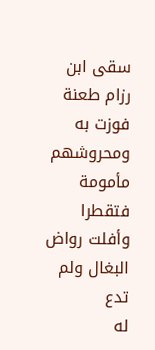سقى ابن رزام طعنة فوزت به
ومحروشهم مأمومة فتقطرا
وأفلت رواض البغال ولم تدع
له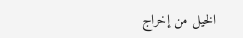الخيل من إخراج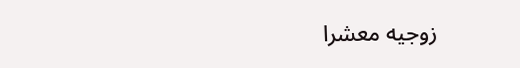زوجيه معشرا